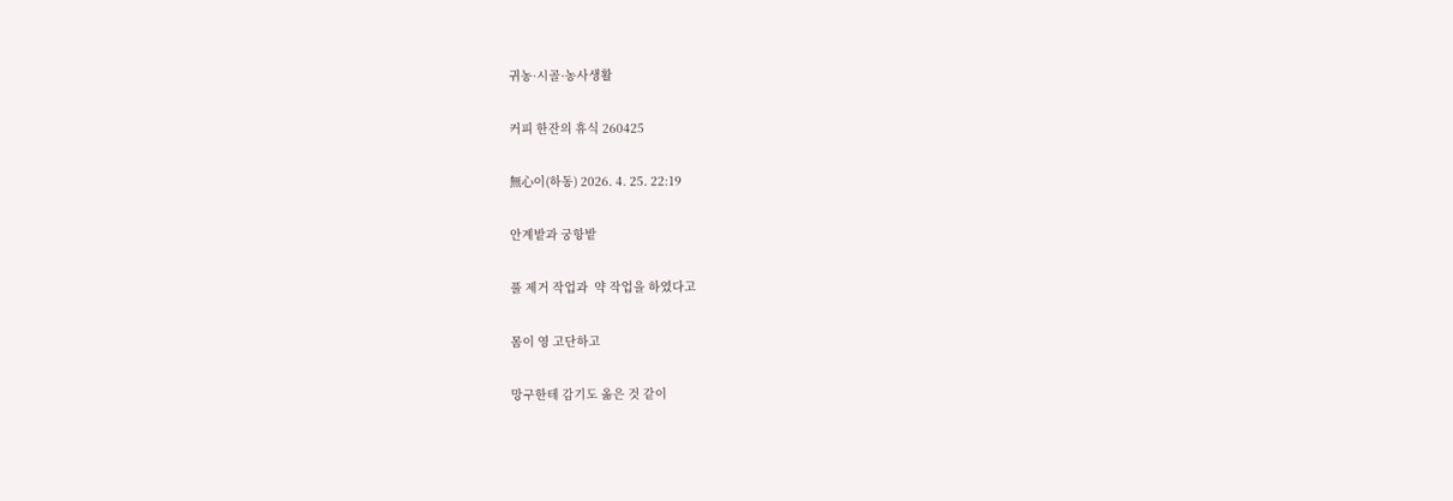귀농·시골·농사생활

커피 한잔의 휴식 260425

無心이(하동) 2026. 4. 25. 22:19

안계밭과 궁항밭

풀 제거 작업과  약 작업을 하였다고

몸이 영 고단하고

망구한테 감기도 옮은 것 같이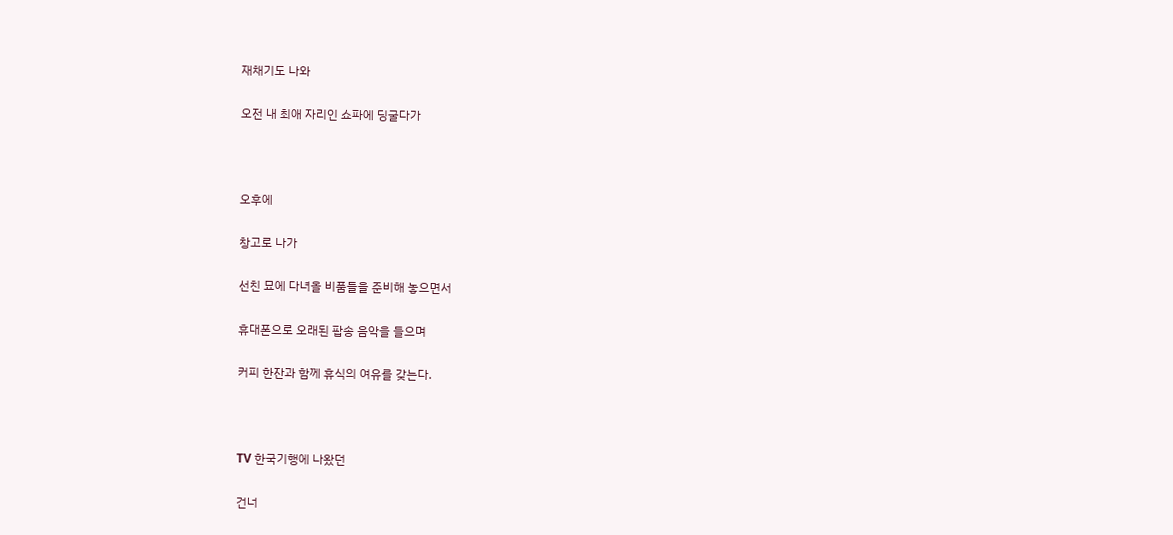재채기도 나와

오전 내 최애 자리인 쇼파에 딩굴다가



오후에

창고로 나가

선친 묘에 다녀올 비품들을 준비해 놓으면서

휴대폰으로 오래된 팝송 음악을 들으며

커피 한잔과 함께 휴식의 여유를 갖는다.



TV 한국기행에 나왔던

건너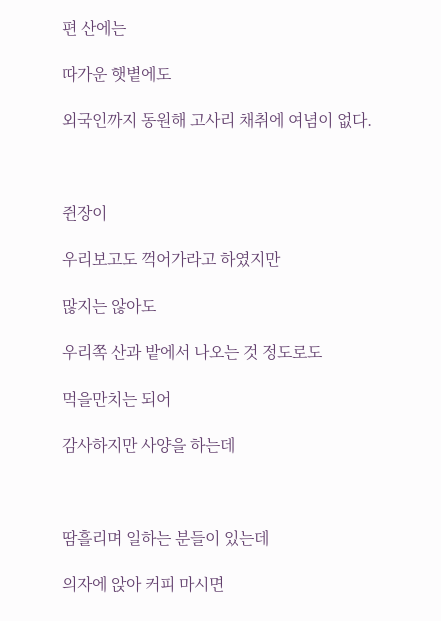편 산에는

따가운 햇볕에도

외국인까지 동원해 고사리 채취에 여념이 없다.



쥔장이

우리보고도 꺽어가라고 하였지만

많지는 않아도

우리쪽 산과 밭에서 나오는 것 정도로도

먹을만치는 되어

감사하지만 사양을 하는데



땀흘리며 일하는 분들이 있는데

의자에 앉아 커피 마시면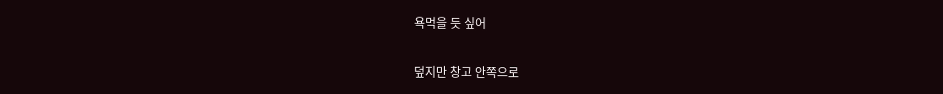욕먹을 듯 싶어

덮지만 창고 안쪽으로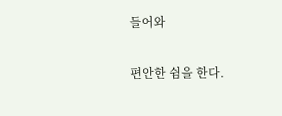들어와

편안한 쉼을 한다.